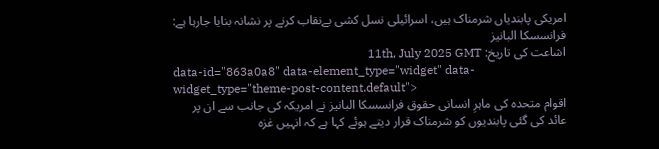امریکی پابندیاں شرمناک ہیں، اسرائیلی نسل کشی بےنقاب کرنے پر نشانہ بنایا جارہا ہے: فرانسسکا البانیز
اشاعت کی تاریخ: 11th, July 2025 GMT
data-id="863a0a8" data-element_type="widget" data-widget_type="theme-post-content.default">
اقوام متحدہ کی ماہرِ انسانی حقوق فرانسسکا البانیز نے امریکہ کی جانب سے ان پر عائد کی گئی پابندیوں کو شرمناک قرار دیتے ہوئے کہا ہے کہ انہیں غزہ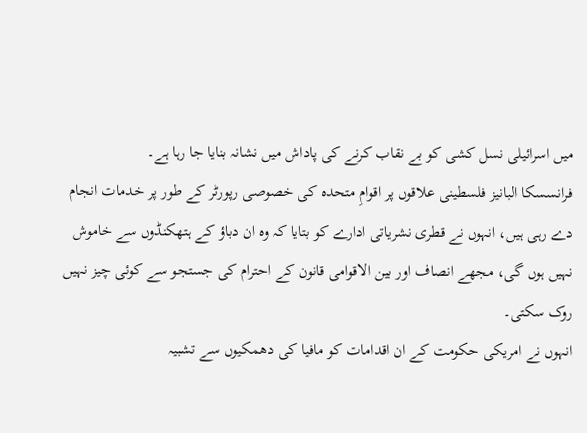میں اسرائیلی نسل کشی کو بے نقاب کرنے کی پاداش میں نشانہ بنایا جا رہا ہے۔
فرانسسکا البانیز فلسطینی علاقوں پر اقوامِ متحدہ کی خصوصی رپورٹر کے طور پر خدمات انجام دے رہی ہیں، انہوں نے قطری نشریاتی ادارے کو بتایا کہ وہ ان دباؤ کے ہتھکنڈوں سے خاموش نہیں ہوں گی، مجھے انصاف اور بین الاقوامی قانون کے احترام کی جستجو سے کوئی چیز نہیں روک سکتی۔
انہوں نے امریکی حکومت کے ان اقدامات کو مافیا کی دھمکیوں سے تشبیہ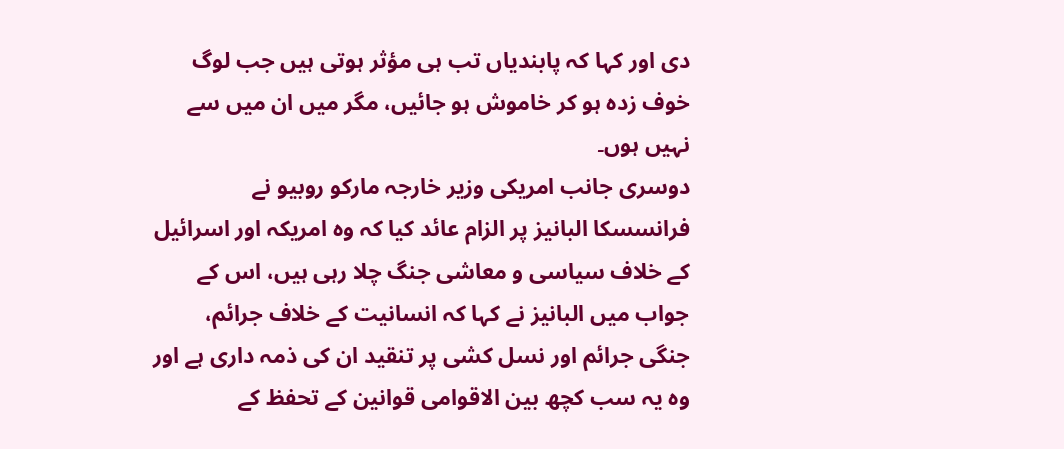دی اور کہا کہ پابندیاں تب ہی مؤثر ہوتی ہیں جب لوگ خوف زدہ ہو کر خاموش ہو جائیں، مگر میں ان میں سے نہیں ہوں۔
دوسری جانب امریکی وزیر خارجہ مارکو روبیو نے فرانسسکا البانیز پر الزام عائد کیا کہ وہ امریکہ اور اسرائیل کے خلاف سیاسی و معاشی جنگ چلا رہی ہیں، اس کے جواب میں البانیز نے کہا کہ انسانیت کے خلاف جرائم، جنگی جرائم اور نسل کشی پر تنقید ان کی ذمہ داری ہے اور وہ یہ سب کچھ بین الاقوامی قوانین کے تحفظ کے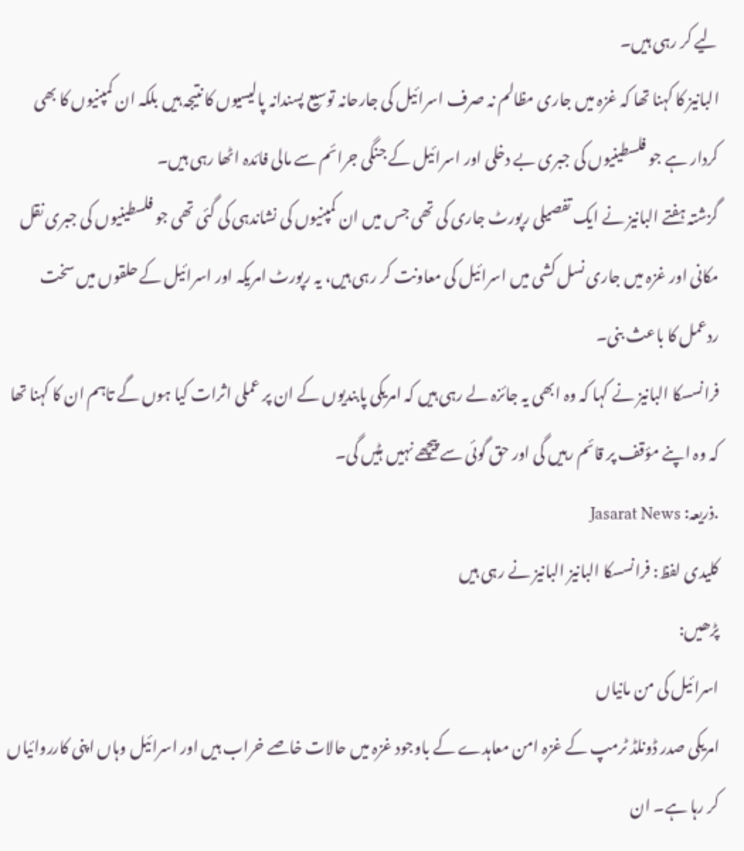لیے کر رہی ہیں۔
البانیز کا کہنا تھا کہ غزہ میں جاری مظالم نہ صرف اسرائیل کی جارحانہ توسیع پسندانہ پالیسیوں کا نتیجہ ہیں بلکہ ان کمپنیوں کا بھی کردار ہے جو فلسطینیوں کی جبری بے دخلی اور اسرائیل کے جنگی جرائم سے مالی فائدہ اٹھا رہی ہیں۔
گزشتہ ہفتے البانیز نے ایک تفصیلی رپورٹ جاری کی تھی جس میں ان کمپنیوں کی نشاندہی کی گئی تھی جو فلسطینیوں کی جبری نقل مکانی اور غزہ میں جاری نسل کشی میں اسرائیل کی معاونت کر رہی ہیں، یہ رپورٹ امریکہ اور اسرائیل کے حلقوں میں سخت ردعمل کا باعث بنی۔
فرانسسکا البانیز نے کہا کہ وہ ابھی یہ جائزہ لے رہی ہیں کہ امریکی پابندیوں کے ان پر عملی اثرات کیا ہوں گے تاہم ان کا کہنا تھا کہ وہ اپنے مؤقف پر قائم رہیں گی اور حق گوئی سے پیچھے نہیں ہٹیں گی۔
.ذریعہ: Jasarat News
کلیدی لفظ: فرانسسکا البانیز البانیز نے رہی ہیں
پڑھیں:
اسرائیل کی من مانیاں
امریکی صدر ڈونلڈ ٹرمپ کے غزہ امن معاہدے کے باوجود غزہ میں حالات خاصے خراب ہیں اور اسرائیل وہاں اپنی کارروائیاں کر رہا ہے۔ ان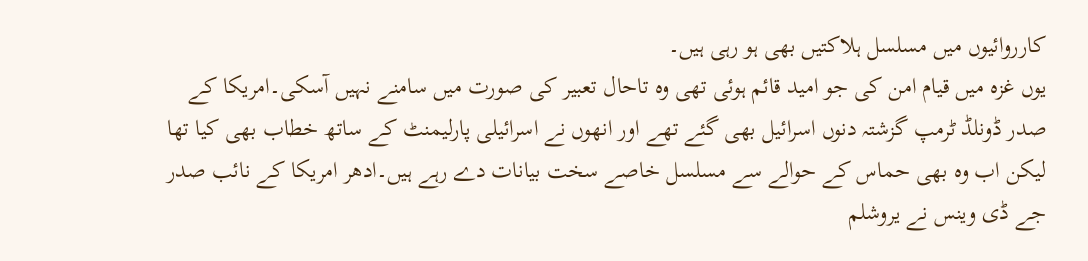کارروائیوں میں مسلسل ہلاکتیں بھی ہو رہی ہیں۔
یوں غزہ میں قیام امن کی جو امید قائم ہوئی تھی وہ تاحال تعبیر کی صورت میں سامنے نہیں آسکی۔امریکا کے صدر ڈونلڈ ٹرمپ گزشتہ دنوں اسرائیل بھی گئے تھے اور انھوں نے اسرائیلی پارلیمنٹ کے ساتھ خطاب بھی کیا تھا لیکن اب وہ بھی حماس کے حوالے سے مسلسل خاصے سخت بیانات دے رہے ہیں۔ادھر امریکا کے نائب صدر جے ڈی وینس نے یروشلم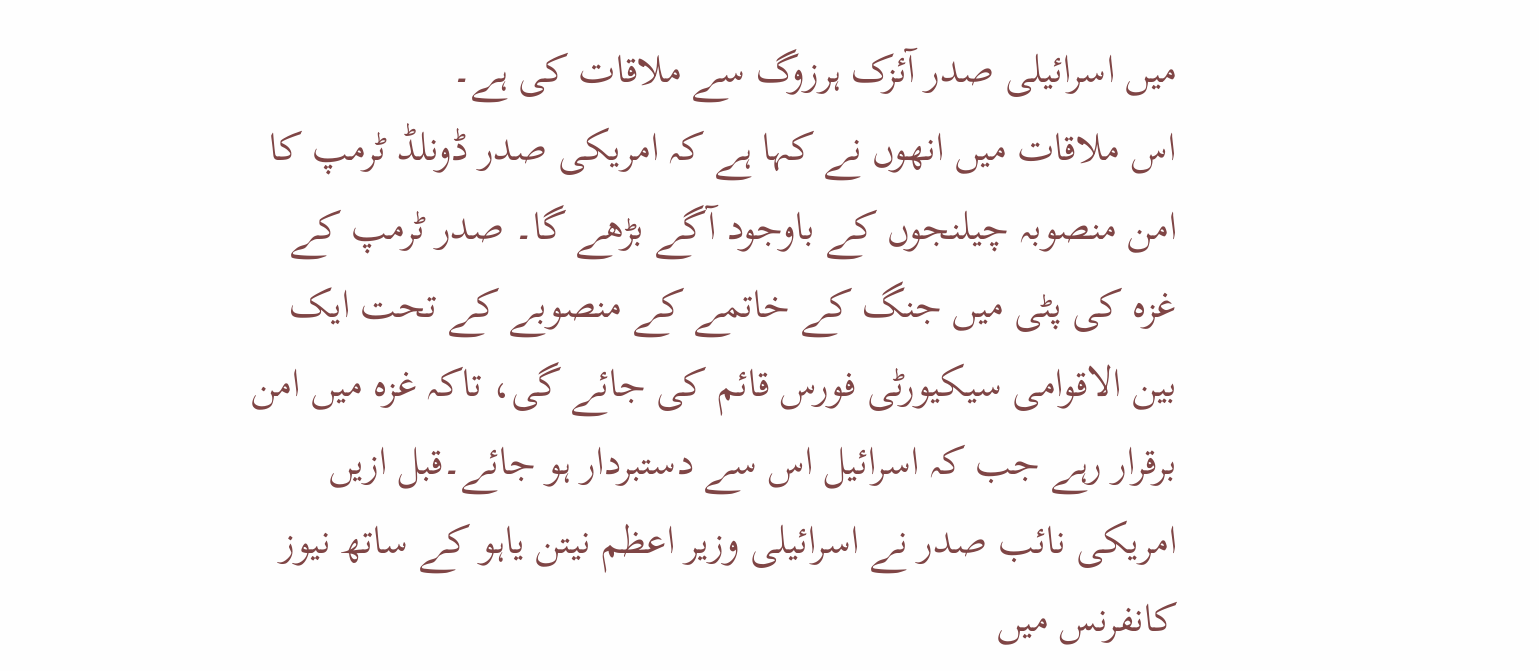میں اسرائیلی صدر آئزک ہرزوگ سے ملاقات کی ہے۔
اس ملاقات میں انھوں نے کہا ہے کہ امریکی صدر ڈونلڈ ٹرمپ کا امن منصوبہ چیلنجوں کے باوجود آگے بڑھے گا۔ صدر ٹرمپ کے غزہ کی پٹی میں جنگ کے خاتمے کے منصوبے کے تحت ایک بین الاقوامی سیکیورٹی فورس قائم کی جائے گی، تاکہ غزہ میں امن برقرار رہے جب کہ اسرائیل اس سے دستبردار ہو جائے۔قبل ازیں امریکی نائب صدر نے اسرائیلی وزیر اعظم نیتن یاہو کے ساتھ نیوز کانفرنس میں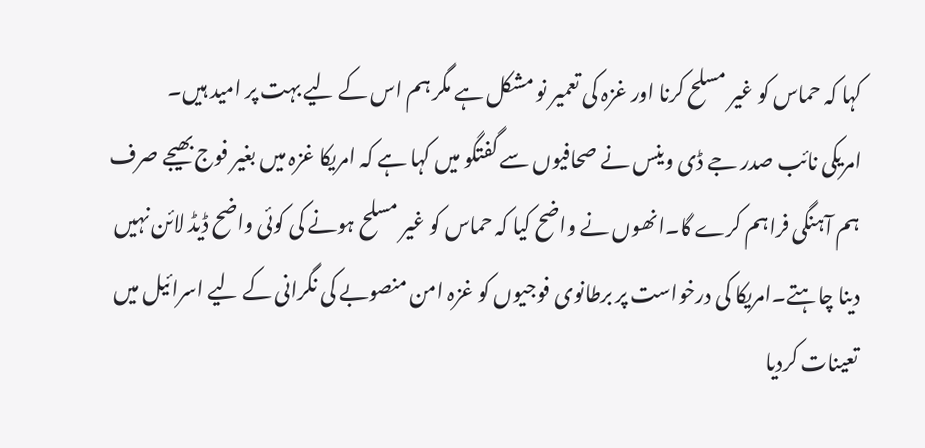کہا کہ حماس کو غیر مسلح کرنا اور غزہ کی تعمیر نو مشکل ہے مگر ہم اس کے لیے بہت پر امید ہیں۔
امریکی نائب صدر جے ڈی وینس نے صحافیوں سے گفتگو میں کہا ہے کہ امریکا غزہ میں بغیر فوج بھیجے صرف ہم آہنگی فراہم کرے گا۔انھوں نے واضح کیا کہ حماس کو غیر مسلح ہونے کی کوئی واضح ڈیڈ لائن نہیں دینا چاہتے۔امریکا کی درخواست پر برطانوی فوجیوں کو غزہ امن منصوبے کی نگرانی کے لیے اسرائیل میں تعینات کردیا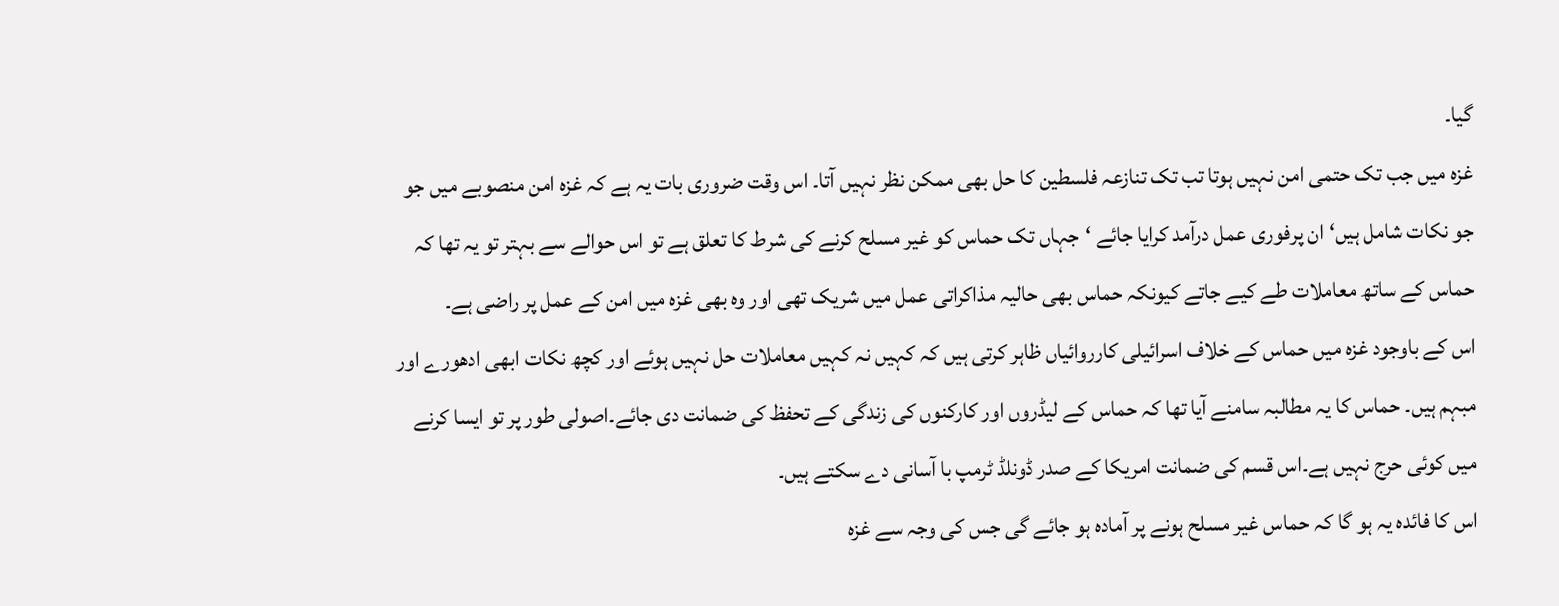گیا۔
غزہ میں جب تک حتمی امن نہیں ہوتا تب تک تنازعہ فلسطین کا حل بھی ممکن نظر نہیں آتا۔ اس وقت ضروری بات یہ ہے کہ غزہ امن منصوبے میں جو جو نکات شامل ہیں‘ان پرفوری عمل درآمد کرایا جائے ‘جہاں تک حماس کو غیر مسلح کرنے کی شرط کا تعلق ہے تو اس حوالے سے بہتر تو یہ تھا کہ حماس کے ساتھ معاملات طے کیے جاتے کیونکہ حماس بھی حالیہ مذاکراتی عمل میں شریک تھی اور وہ بھی غزہ میں امن کے عمل پر راضی ہے۔
اس کے باوجود غزہ میں حماس کے خلاف اسرائیلی کارروائیاں ظاہر کرتی ہیں کہ کہیں نہ کہیں معاملات حل نہیں ہوئے اور کچھ نکات ابھی ادھورے اور مبہم ہیں۔ حماس کا یہ مطالبہ سامنے آیا تھا کہ حماس کے لیڈروں اور کارکنوں کی زندگی کے تحفظ کی ضمانت دی جائے۔اصولی طور پر تو ایسا کرنے میں کوئی حرج نہیں ہے۔اس قسم کی ضمانت امریکا کے صدر ڈونلڈ ٹرمپ با آسانی دے سکتے ہیں۔
اس کا فائدہ یہ ہو گا کہ حماس غیر مسلح ہونے پر آمادہ ہو جائے گی جس کی وجہ سے غزہ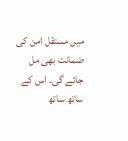میں مستقل امن کی ضمانت بھی مل جائے گی۔ اس کے ساتھ ساتھ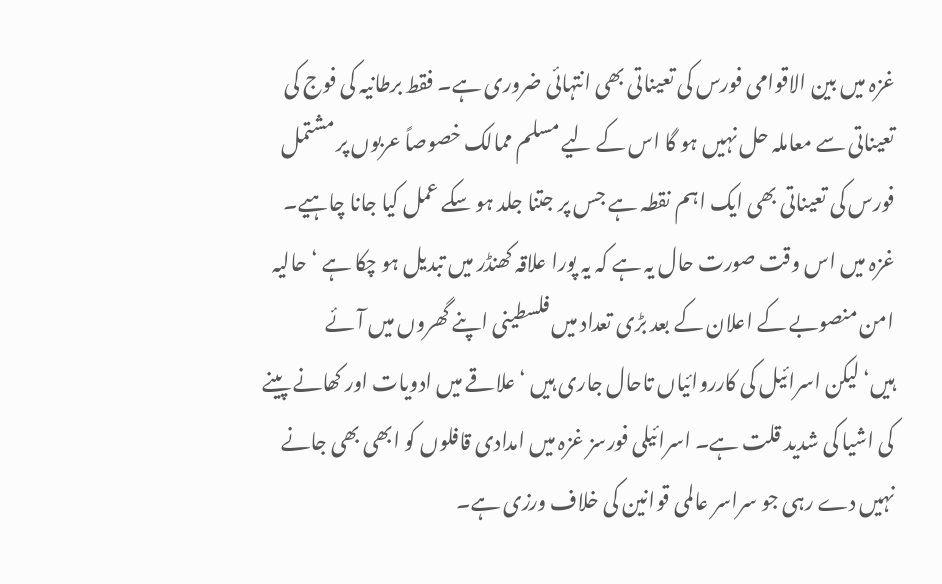غزہ میں بین الاقوامی فورس کی تعیناتی بھی انتہائی ضروری ہے۔ فقط برطانیہ کی فوج کی تعیناتی سے معاملہ حل نہیں ہو گا اس کے لیے مسلم ممالک خصوصاً عربوں پر مشتمل فورس کی تعیناتی بھی ایک اہم نقطہ ہے جس پر جتنا جلد ہو سکے عمل کیا جانا چاہیے۔
غزہ میں اس وقت صورت حال یہ ہے کہ یہ پورا علاقہ کھنڈر میں تبدیل ہو چکا ہے ‘حالیہ امن منصوبے کے اعلان کے بعد بڑی تعداد میں فلسطینی اپنے گھروں میں آئے ہیں‘لیکن اسرائیل کی کارروائیاں تاحال جاری ہیں ‘علاقے میں ادویات اور کھانے پینے کی اشیا کی شدید قلت ہے۔ اسرائیلی فورسز غزہ میں امدادی قافلوں کو ابھی بھی جانے نہیں دے رہی جو سراسر عالمی قوانین کی خلاف ورزی ہے۔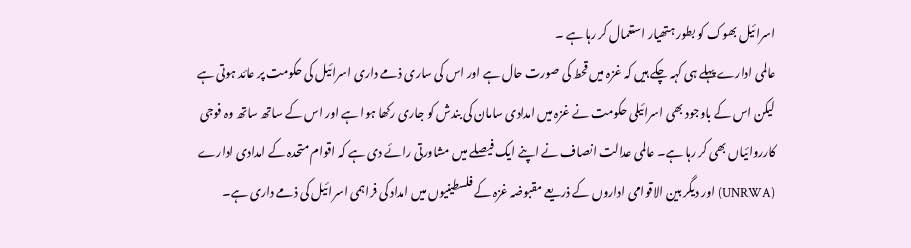اسرائیل بھوک کو بطور ہتھیار استعمال کر رہا ہے ۔
عالمی ادارے پہلے ہی کہہ چکے ہیں کہ غزہ میں قحط کی صورت حال ہے اور اس کی ساری ذمے داری اسرائیل کی حکومت پر عائد ہوتی ہے لیکن اس کے باوجود بھی اسرائیلی حکومت نے غزہ میں امدادی سامان کی بندش کو جاری رکھا ہوا ہے اور اس کے ساتھ ساتھ وہ فوجی کارروائیاں بھی کر رہا ہے۔ عالمی عدالت انصاف نے اپنے ایک فیصلے میں مشاورتی رائے دی ہے کہ اقوام متحدہ کے امدادی ادارے (UNRWA) اور دیگر بین الاقوامی اداروں کے ذریعے مقبوضہ غزہ کے فلسطینیوں میں امداد کی فراہمی اسرائیل کی ذمے داری ہے۔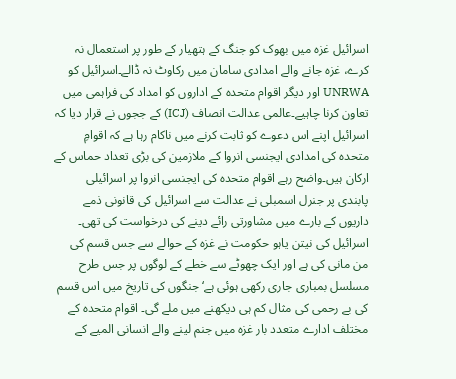اسرائیل غزہ میں بھوک کو جنگ کے ہتھیار کے طور پر استعمال نہ کرے، غزہ جانے والے امدادی سامان میں رکاوٹ نہ ڈالے۔اسرائیل کو UNRWA اور دیگر اقوام متحدہ کے اداروں کو امداد کی فراہمی میں تعاون کرنا چاہیے۔عالمی عدالت انصاف (ICJ) کے ججوں نے قرار دیا کہ اسرائیل اپنے اس دعوے کو ثابت کرنے میں ناکام رہا ہے کہ اقوامِ متحدہ کی امدادی ایجنسی انروا کے ملازمین کی بڑی تعداد حماس کے ارکان ہیں۔واضح رہے اقوام متحدہ کی ایجنسی انروا پر اسرائیلی پابندی پر جنرل اسمبلی نے عدالت سے اسرائیل کی قانونی ذمے داریوں کے بارے میں مشاورتی رائے دینے کی درخواست کی تھی۔
اسرائیل کی نیتن یاہو حکومت نے غزہ کے حوالے سے جس قسم کی من مانی کی ہے اور ایک چھوٹے سے خطے کے لوگوں پر جس طرح مسلسل بمباری جاری رکھی ہوئی ہے‘ جنگوں کی تاریخ میں اس قسم کی بے رحمی کی مثال کم ہی دیکھنے میں ملے گی۔ اقوام متحدہ کے مختلف ادارے متعدد بار غزہ میں جنم لینے والے انسانی المیے کے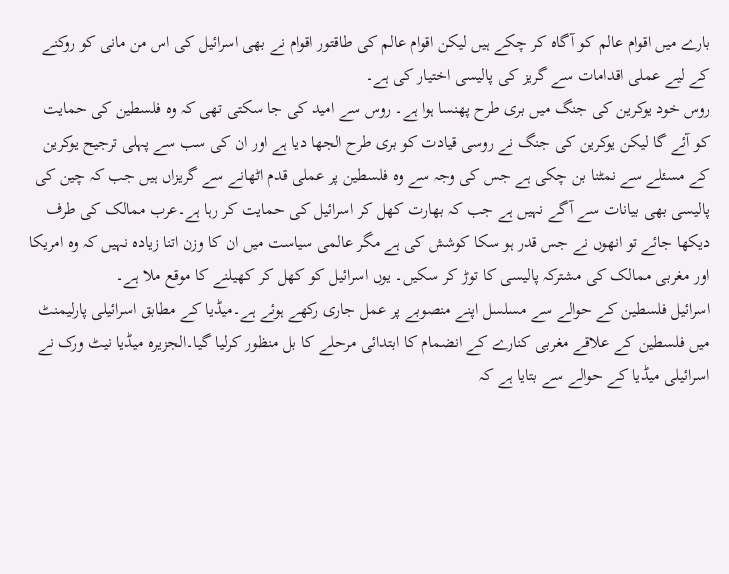بارے میں اقوام عالم کو آگاہ کر چکے ہیں لیکن اقوام عالم کی طاقتور اقوام نے بھی اسرائیل کی اس من مانی کو روکنے کے لیے عملی اقدامات سے گریز کی پالیسی اختیار کی ہے۔
روس خود یوکرین کی جنگ میں بری طرح پھنسا ہوا ہے۔ روس سے امید کی جا سکتی تھی کہ وہ فلسطین کی حمایت کو آئے گا لیکن یوکرین کی جنگ نے روسی قیادت کو بری طرح الجھا دیا ہے اور ان کی سب سے پہلی ترجیح یوکرین کے مسئلے سے نمٹنا بن چکی ہے جس کی وجہ سے وہ فلسطین پر عملی قدم اٹھانے سے گریزاں ہیں جب کہ چین کی پالیسی بھی بیانات سے آگے نہیں ہے جب کہ بھارت کھل کر اسرائیل کی حمایت کر رہا ہے۔عرب ممالک کی طرف دیکھا جائے تو انھوں نے جس قدر ہو سکا کوشش کی ہے مگر عالمی سیاست میں ان کا وزن اتنا زیادہ نہیں کہ وہ امریکا اور مغربی ممالک کی مشترکہ پالیسی کا توڑ کر سکیں۔ یوں اسرائیل کو کھل کر کھیلنے کا موقع ملا ہے۔
اسرائیل فلسطین کے حوالے سے مسلسل اپنے منصوبے پر عمل جاری رکھے ہوئے ہے۔میڈیا کے مطابق اسرائیلی پارلیمنٹ میں فلسطین کے علاقے مغربی کنارے کے انضمام کا ابتدائی مرحلے کا بل منظور کرلیا گیا۔الجزیرہ میڈیا نیٹ ورک نے اسرائیلی میڈیا کے حوالے سے بتایا ہے کہ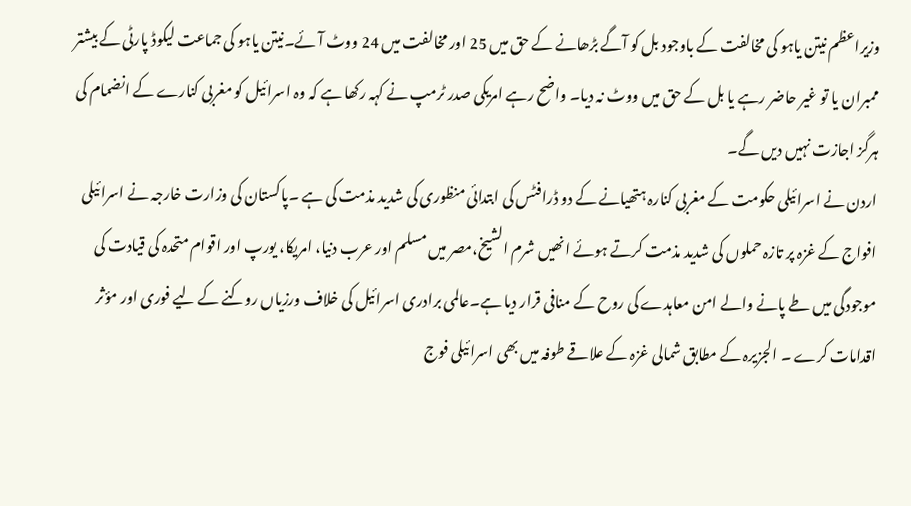وزیراعظم نیتن یاہو کی مخالفت کے باوجود بل کو آگے بڑھانے کے حق میں 25 اور مخالفت میں 24 ووٹ آئے۔نیتن یاہو کی جماعت لیکوڈ پارٹی کے بیشتر ممبران یا تو غیر حاضر رہے یا بل کے حق میں ووٹ نہ دیا۔ واضح رہے امریکی صدر ٹرمپ نے کہہ رکھا ہے کہ وہ اسرائیل کو مغربی کنارے کے انضمام کی ہرگز اجازت نہیں دیں گے۔
اردن نے اسرائیلی حکومت کے مغربی کنارہ ہتھیانے کے دو ڈرافٹس کی ابتدائی منظوری کی شدید مذمت کی ہے ۔پاکستان کی وزارت خارجہ نے اسرائیلی افواج کے غزہ پر تازہ حملوں کی شدید مذمت کرتے ہوئے انھیں شرم الشیخ،مصر میں مسلم اور عرب دنیا، امریکا، یورپ اور اقوام متحدہ کی قیادت کی موجودگی میں طے پانے والے امن معاہدے کی روح کے منافی قرار دیا ہے۔عالمی برادری اسرائیل کی خلاف ورزیاں روکنے کے لیے فوری اور مؤثر اقدامات کرے ۔ الجزیرہ کے مطابق شمالی غزہ کے علاقے طوفہ میں بھی اسرائیلی فوج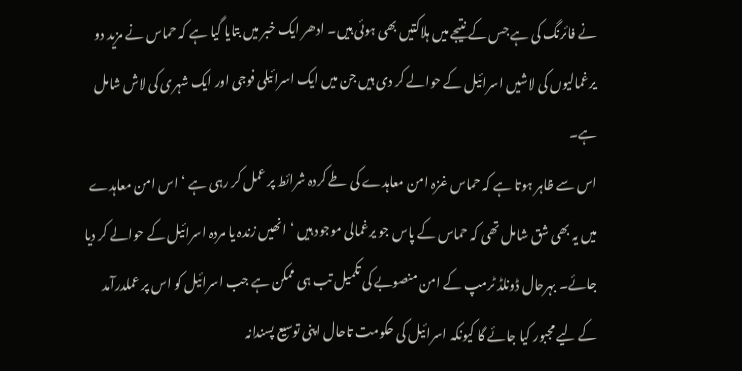نے فائرنگ کی ہے جس کے نتیجے میں ہلاکتیں بھی ہوئی ہیں۔ ادھر ایک خبر میں بتایا گیا ہے کہ حماس نے مزید دو یرغمالیوں کی لاشیں اسرائیل کے حوالے کر دی ہیں جن میں ایک اسرائیلی فوجی اور ایک شہری کی لاش شامل ہے۔
اس سے ظاہر ہوتا ہے کہ حماس غزہ امن معاہدے کی طے کردہ شرائط پر عمل کر رہی ہے ‘اس امن معاہدے میں یہ بھی شق شامل تھی کہ حماس کے پاس جو یرغمالی موجود ہیں ‘انھیں زندہ یا مردہ اسرائیل کے حوالے کر دیا جائے۔ بہرحال ڈونلڈ ٹرمپ کے امن منصوبے کی تکمیل تب ہی ممکن ہے جب اسرائیل کو اس پر عملدرآمد کے لیے مجبور کیا جائے گا کیونکہ اسرائیل کی حکومت تاحال اپنی توسیع پسندانہ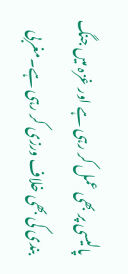پالیسی پر بھی عمل کر رہی ہے اور غزہ میں جنگ بندی کی بھی خلاف ورزی کر رہی ہے۔مغربی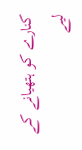کنارے کو ہتھیانے کے لیے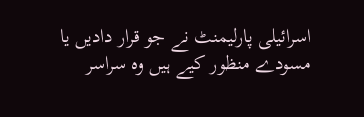اسرائیلی پارلیمنٹ نے جو قرار دادیں یا مسودے منظور کیے ہیں وہ سراسر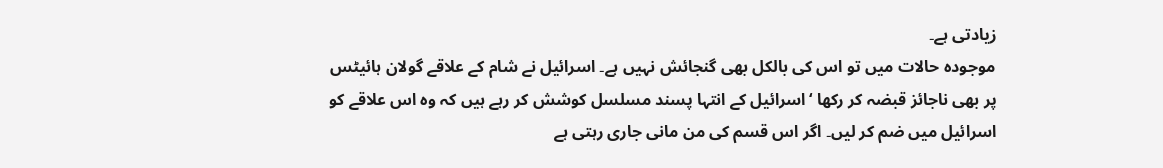زیادتی ہے۔
موجودہ حالات میں تو اس کی بالکل بھی گنجائش نہیں ہے۔ اسرائیل نے شام کے علاقے گولان ہائیٹس پر بھی ناجائز قبضہ کر رکھا ‘اسرائیل کے انتہا پسند مسلسل کوشش کر رہے ہیں کہ وہ اس علاقے کو اسرائیل میں ضم کر لیں۔ اگر اس قسم کی من مانی جاری رہتی ہے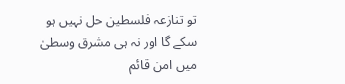تو تنازعہ فلسطین حل نہیں ہو سکے گا اور نہ ہی مشرق وسطیٰ میں امن قائم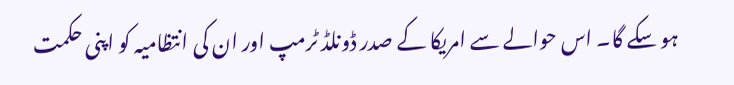ہو سکے گا۔ اس حوالے سے امریکا کے صدر ڈونلڈ ٹرمپ اور ان کی انتظامیہ کو اپنی حکمت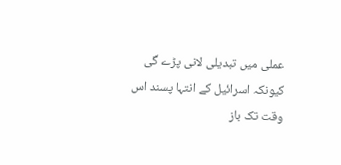عملی میں تبدیلی لانی پڑے گی کیونکہ اسرائیل کے انتہا پسند اس وقت تک باز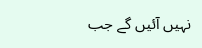نہیں آئیں گے جب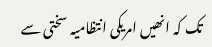تک کہ انھیں امریکی انتظامیہ سختی سے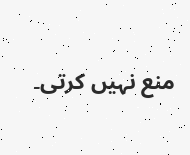منع نہیں کرتی۔